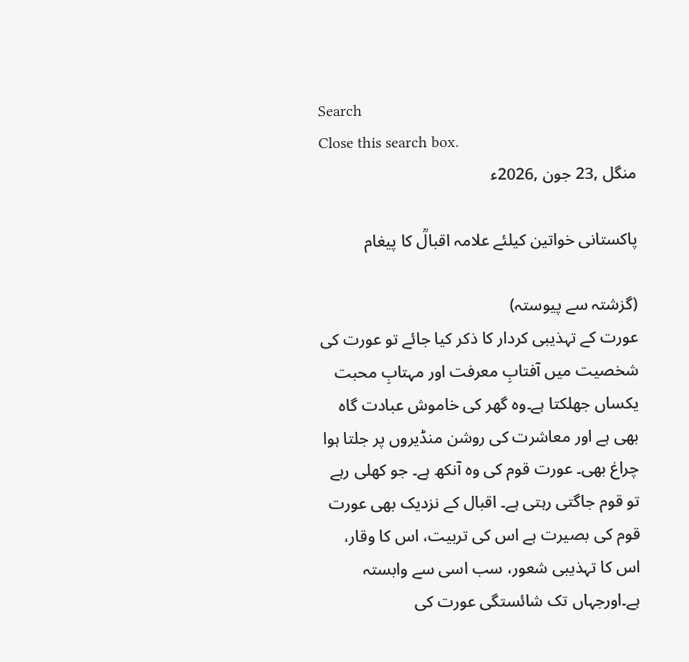Search
Close this search box.
منگل ,23 جون ,2026ء

پاکستانی خواتین کیلئے علامہ اقبالؒ کا پیغام

(گزشتہ سے پیوستہ)
عورت کے تہذیبی کردار کا ذکر کیا جائے تو عورت کی شخصیت میں آفتابِ معرفت اور مہتابِ محبت یکساں جھلکتا ہے۔وہ گھر کی خاموش عبادت گاہ بھی ہے اور معاشرت کی روشن منڈیروں پر جلتا ہوا چراغ بھی۔ عورت قوم کی وہ آنکھ ہے۔ جو کھلی رہے تو قوم جاگتی رہتی ہے۔ اقبال کے نزدیک بھی عورت قوم کی بصیرت ہے اس کی تربیت، اس کا وقار، اس کا تہذیبی شعور، سب اسی سے وابستہ ہے۔اورجہاں تک شائستگی عورت کی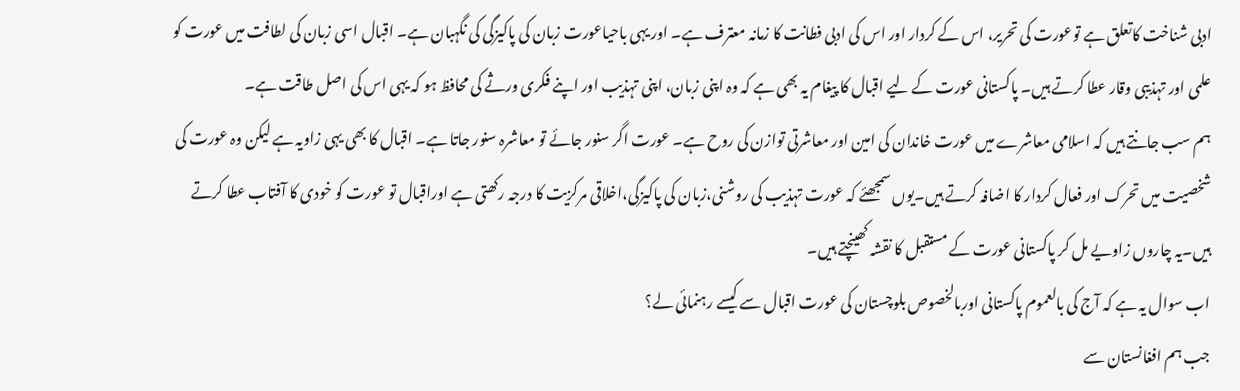ادبی شناخت کاتعلق ہے توعورت کی تحریر، اس کے کردار اور اس کی ادبی فطانت کا زمانہ معترف ہے۔ اور یہی باحیاعورت زبان کی پاکیزگی کی نگہبان ہے۔ اقبال اسی زبان کی لطافت میں عورت کو علمی اور تہذیبی وقار عطا کرتے ہیں۔ پاکستانی عورت کے لیے اقبال کا پیغام یہ بھی ہے کہ وہ اپنی زبان، اپنی تہذیب اور اپنے فکری ورثے کی محافظ ہو کہ یہی اس کی اصل طاقت ہے۔
ہم سب جانتے ہیں کہ اسلامی معاشرے میں عورت خاندان کی امین اور معاشرتی توازن کی روح ہے۔ عورت اگر سنور جائے تو معاشرہ سنور جاتا ہے۔ اقبال کا بھی یہی زاویہ ہے لیکن وہ عورت کی شخصیت میں تحرک اور فعال کردار کا اضافہ کرتے ہیں۔یوں سمجھئے کہ عورت تہذیب کی روشنی،زبان کی پاکیزگی،اخلاقی مرکزیت کا درجہ رکھتی ہے اوراقبال تو عورت کو خودی کا آفتاب عطا کرتے ہیں۔یہ چاروں زاویے مل کر پاکستانی عورت کے مستقبل کا نقشہ کھینچتے ہیں۔
اب سوال یہ ہے کہ آج کی بالعموم پاکستانی اوربالخصوص بلوچستان کی عورت اقبال سے کیسے رہنمائی لے؟
جب ہم افغانستان سے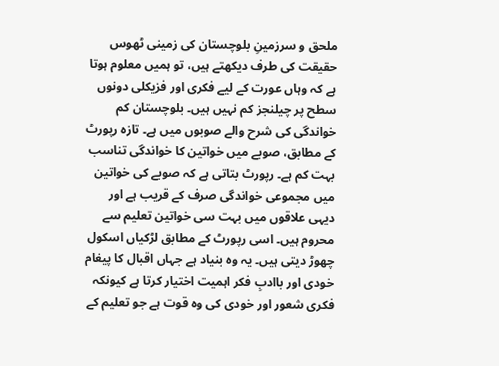ملحق و سرزمینِ بلوچستان کی زمینی ٹھوس حقیقت کی طرف دیکھتے ہیں، تو ہمیں معلوم ہوتا ہے کہ وہاں عورت کے لیے فکری اور فزیکلی دونوں سطح پر چیلنجز کم نہیں ہیں۔ بلوچستان کم خواندگی کی شرح والے صوبوں میں ہے۔ تازہ رپورٹ کے مطابق، صوبے میں خواتین کا خواندگی تناسب بہت کم ہے۔ رپورٹ بتاتی ہے کہ صوبے کی خواتین میں مجموعی خواندگی صرف کے قریب ہے اور دیہی علاقوں میں بہت سی خواتین تعلیم سے محروم ہیں۔ اسی رپورٹ کے مطابق لڑکیاں اسکول چھوڑ دیتی ہیں۔ یہ وہ بنیاد ہے جہاں اقبال کا پیغام خودی اور باادبِ فکر اہمیت اختیار کرتا ہے کیونکہ فکری شعور اور خودی کی وہ قوت ہے جو تعلیم کے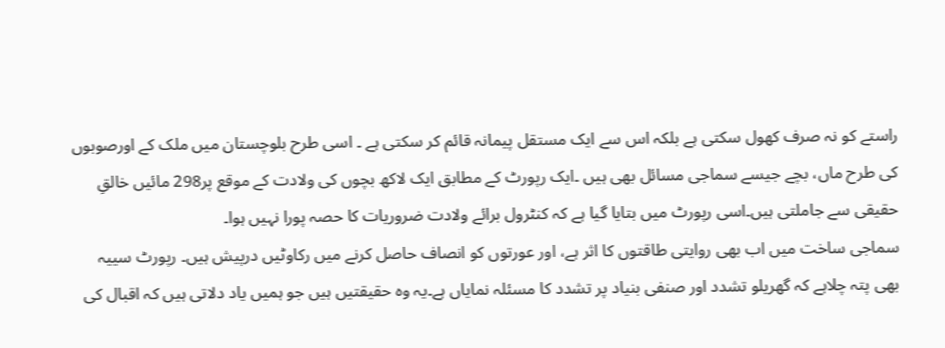راستے کو نہ صرف کھول سکتی ہے بلکہ اس سے ایک مستقل پیمانہ قائم کر سکتی ہے ۔ اسی طرح بلوچستان میں ملک کے اورصوبوں کی طرح ماں، بچے جیسے سماجی مسائل بھی ہیں ۔ایک رپورٹ کے مطابق ایک لاکھ بچوں کی ولادت کے موقع پر298 مائیں خالقِ حقیقی سے جاملتی ہیں۔اسی رپورٹ میں بتایا گیا ہے کہ کنٹرول برائے ولادت ضروریات کا حصہ پورا نہیں ہوا۔
سماجی ساخت میں اب بھی روایتی طاقتوں کا اثر ہے، اور عورتوں کو انصاف حاصل کرنے میں رکاوٹیں درپیش ہیں۔ رپورٹ سییہ بھی پتہ چلاہے کہ گھریلو تشدد اور صنفی بنیاد پر تشدد کا مسئلہ نمایاں ہے۔یہ وہ حقیقتیں ہیں جو ہمیں یاد دلاتی ہیں کہ اقبال کی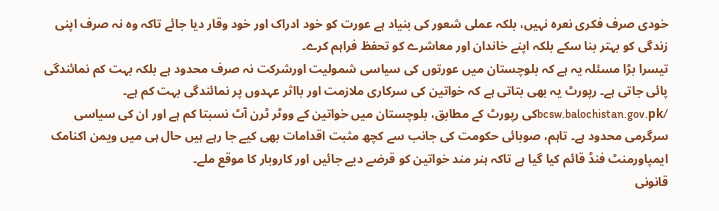خودی صرف فکری نعرہ نہیں، بلکہ عملی شعور کی بنیاد ہے عورت کو خود ادراک اور خود وقار دیا جائے تاکہ وہ نہ صرف اپنی زندگی کو بہتر بنا سکے بلکہ اپنے خاندان اور معاشرے کو تحفظ فراہم کرے۔
تیسرا بڑا مسئلہ یہ ہے کہ بلوچستان میں عورتوں کی سیاسی شمولیت اورشرکت نہ صرف محدود ہے بلکہ بہت کم نمائندگی پائی جاتی ہے۔ رپورٹ یہ بھی بتاتی ہے کہ خواتین کی سرکاری ملازمت اور بااثر عہدوں پر نمائندگی بہت کم ہے۔
/bcsw.balochistan.gov.pkکی رپورٹ کے مطابق، بلوچستان میں خواتین کے ووٹر ٹرن آٹ نسبتا کم ہے اور ان کی سیاسی سرگرمی محدود ہے۔ تاہم، صوبائی حکومت کی جانب سے کچھ مثبت اقدامات بھی کیے جا رہے ہیں حال ہی میں ویمن اکنامک ایمپاورمنٹ فنڈ قائم کیا گیا ہے تاکہ ہنر مند خواتین کو قرضے دیے جائیں اور کاروبار کا موقع ملے۔
قانونی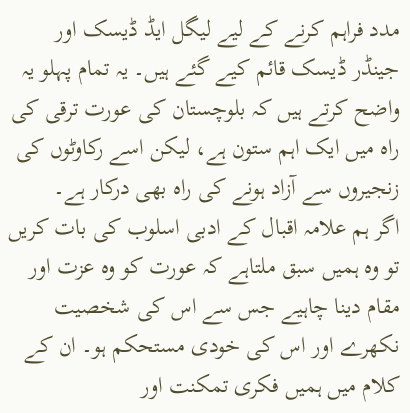مدد فراہم کرنے کے لیے لیگل ایڈ ڈیسک اور جینڈر ڈیسک قائم کیے گئے ہیں۔ یہ تمام پہلو یہ واضح کرتے ہیں کہ بلوچستان کی عورت ترقی کی راہ میں ایک اہم ستون ہے، لیکن اسے رکاوٹوں کی زنجیروں سے آزاد ہونے کی راہ بھی درکار ہے۔
اگر ہم علامہ اقبال کے ادبی اسلوب کی بات کریں تو وہ ہمیں سبق ملتاہے کہ عورت کو وہ عزت اور مقام دینا چاہیے جس سے اس کی شخصیت نکھرے اور اس کی خودی مستحکم ہو۔ ان کے کلام میں ہمیں فکری تمکنت اور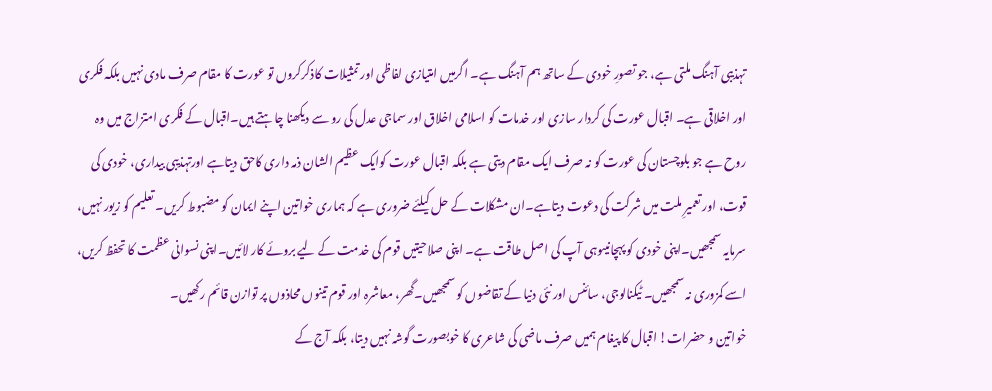تہذیبی آہنگ ملتی ہے، جو تصورِ خودی کے ساتھ ہم آہنگ ہے۔ اگرمیں امتیازی لفاظی اور تمثیلات کاذکرکروں تو عورت کا مقام صرف مادی نہیں بلکہ فکری اور اخلاقی ہے۔ اقبال عورت کی کردار سازی اور خدمات کو اسلامی اخلاق اور سماجی عدل کی رو سے دیکھنا چاہتے ہیں۔اقبال کے فکری امتزاج میں وہ روح ہے جو بلوچستان کی عورت کو نہ صرف ایک مقام دیتی ہے بلکہ اقبال عورت کوایک عظیم الشان ذمہ داری کاحق دیتاہے اورتہذیبی بیداری، خودی کی قوت، اور تعمیرِ ملت میں شرکت کی دعوت دیتاہے۔ان مشکلات کے حل کیلئے ضروری ہے کہ ہماری خواتین اپنے ایمان کو مضبوط کریں۔ تعلیم کو زیور نہیں، سرمایہ سمجھیں۔اپنی خودی کو پہچانیںوہی آپ کی اصل طاقت ہے۔ اپنی صلاحیتیں قوم کی خدمت کے لیے بروئے کار لائیں۔اپنی نسوانی عظمت کا تحفظ کریں، اسے کمزوری نہ سمجھیں۔ ٹیکنالوجی، سائنس اور نئی دنیا کے تقاضوں کو سمجھیں۔گھر، معاشرہ اور قوم تینوں محاذوں پر توازن قائم رکھیں۔
خواتین و حضرات! اقبال کا پیغام ہمیں صرف ماضی کی شاعری کا خوبصورت گوشہ نہیں دیتا، بلکہ آج کے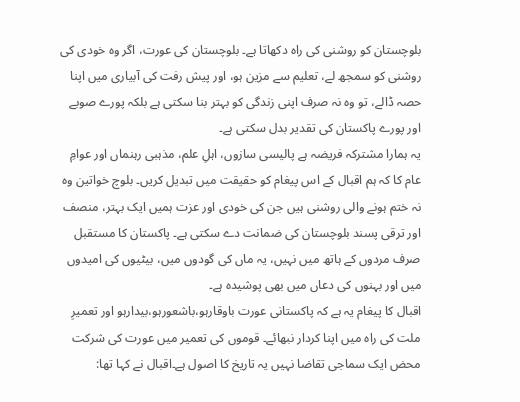بلوچستان کو روشنی کی راہ دکھاتا ہے۔ بلوچستان کی عورت، اگر وہ خودی کی روشنی کو سمجھ لے، تعلیم سے مزین ہو، اور پیش رفت کی آبیاری میں اپنا حصہ ڈالے، تو وہ نہ صرف اپنی زندگی کو بہتر بنا سکتی ہے بلکہ پورے صوبے اور پورے پاکستان کی تقدیر بدل سکتی ہے۔
یہ ہمارا مشترکہ فریضہ ہے پالیسی سازوں، اہلِ علم، مذہبی رہنماں اور عوامِ عام کا کہ ہم اقبال کے اس پیغام کو حقیقت میں تبدیل کریں۔ بلوچ خواتین وہ نہ ختم ہونے والی روشنی ہیں جن کی خودی اور عزت ہمیں ایک بہتر، منصف اور ترقی پسند بلوچستان کی ضمانت دے سکتی ہے۔ پاکستان کا مستقبل صرف مردوں کے ہاتھ میں نہیں، یہ ماں کی گودوں میں، بیٹیوں کی امیدوں میں اور بہنوں کی دعاں میں بھی پوشیدہ ہے۔
اقبال کا پیغام یہ ہے کہ پاکستانی عورت باوقارہو،باشعورہو،بیدارہو اور تعمیرِ ملت کی راہ میں اپنا کردار نبھائے۔ قوموں کی تعمیر میں عورت کی شرکت محض ایک سماجی تقاضا نہیں یہ تاریخ کا اصول ہے۔اقبال نے کہا تھا: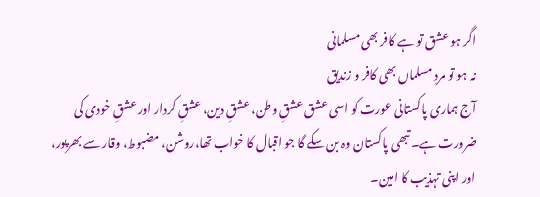اگر ہو عشق تو ہے کافر بھی مسلمانی
نہ ہو تو مردِ مسلماں بھی کافر و زندیق
آج ہماری پاکستانی عورت کو اسی عشق عشقِ وطن، عشقِ دین، عشقِ کردار اور عشقِ خودی کی ضرورت ہے۔ تبھی پاکستان وہ بن سکے گا جو اقبال کا خواب تھا،روشن، مضبوط، وقار سے بھرپور، اور اپنی تہذیب کا امین۔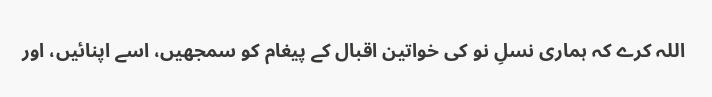اللہ کرے کہ ہماری نسلِ نو کی خواتین اقبال کے پیغام کو سمجھیں، اسے اپنائیں، اور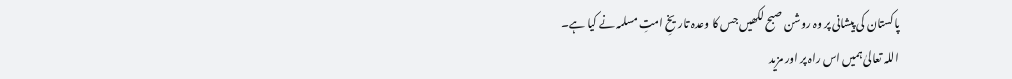پاکستان کی پیشانی پر وہ روشن صبح لکھیں جس کا وعدہ تاریخِ امتِ مسلمہ نے کیا ہے۔
اللہ تعالیٰ ہمیں اس راہ پر اور مزید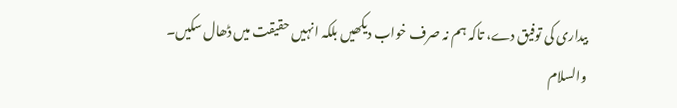بیداری کی توفیق دے، تاکہ ہم نہ صرف خواب دیکھیں بلکہ انہیں حقیقت میں ڈھال سکیں۔
والسلام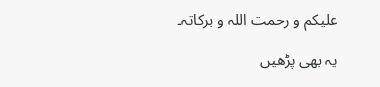علیکم و رحمت اللہ و برکاتہ۔

یہ بھی پڑھیں